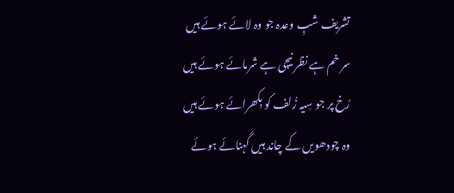تشریف شبِ وعدہ جو وہ لائے ہوئے ہیں
سر خم ہے نظر نیچی ہے شرمائے ہوئے ہیں
رُخ پر جو سِیہ زُلف کو بِکھرائے ہوئے ہیں
وہ چودھویں کے چاند ہیں گہنائے ہوئے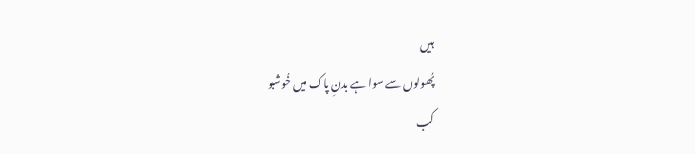ہیں
پُھولوں سے سوا ہے بدنِ پاک میں خُوشبو
کب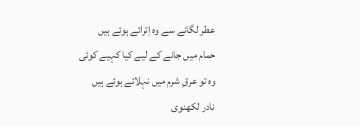عطر لگانے سے وہ اِترائے ہوئے ہیں
حمام میں جانے کے لیے کیا کہیے کوئی
وہ تو عرقِ شرم میں نہلائے ہوئے ہیں
نادر لکھنوی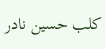کلب حسین نادر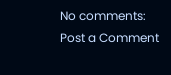No comments:
Post a Comment